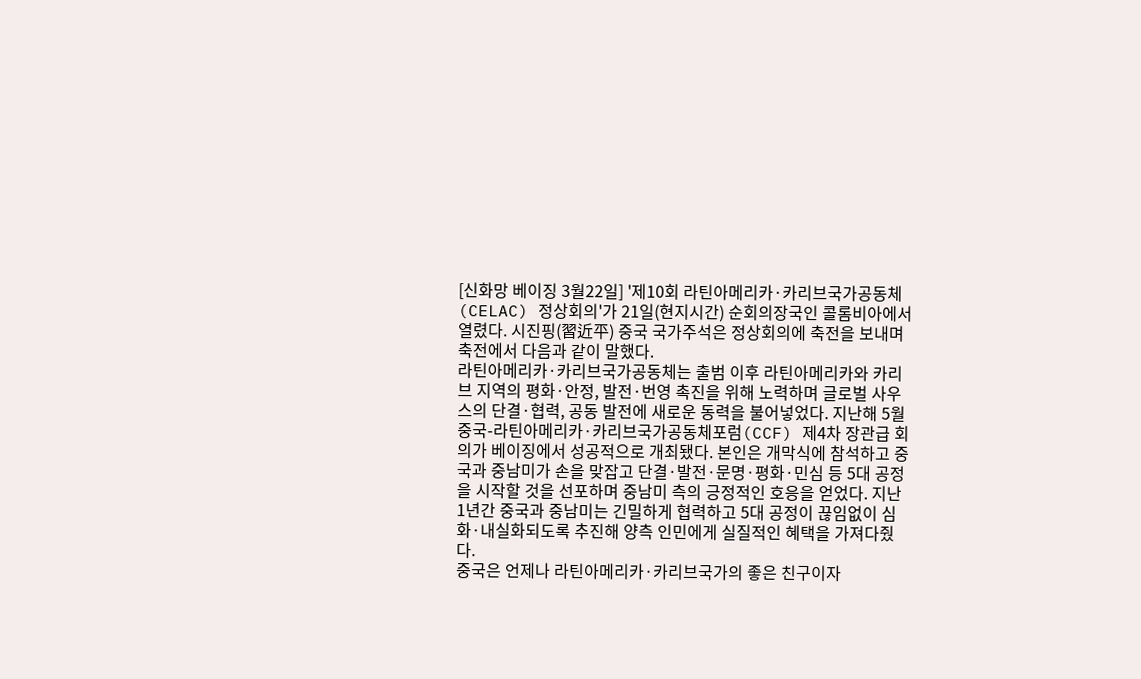[신화망 베이징 3월22일] '제10회 라틴아메리카·카리브국가공동체(CELAC) 정상회의'가 21일(현지시간) 순회의장국인 콜롬비아에서 열렸다. 시진핑(習近平) 중국 국가주석은 정상회의에 축전을 보내며 축전에서 다음과 같이 말했다.
라틴아메리카·카리브국가공동체는 출범 이후 라틴아메리카와 카리브 지역의 평화·안정, 발전·번영 촉진을 위해 노력하며 글로벌 사우스의 단결·협력, 공동 발전에 새로운 동력을 불어넣었다. 지난해 5월 중국-라틴아메리카·카리브국가공동체포럼(CCF) 제4차 장관급 회의가 베이징에서 성공적으로 개최됐다. 본인은 개막식에 참석하고 중국과 중남미가 손을 맞잡고 단결·발전·문명·평화·민심 등 5대 공정을 시작할 것을 선포하며 중남미 측의 긍정적인 호응을 얻었다. 지난 1년간 중국과 중남미는 긴밀하게 협력하고 5대 공정이 끊임없이 심화·내실화되도록 추진해 양측 인민에게 실질적인 혜택을 가져다줬다.
중국은 언제나 라틴아메리카·카리브국가의 좋은 친구이자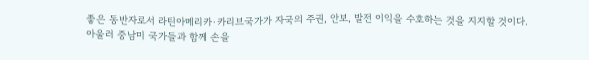좋은 동반자로서 라틴아메리카·카리브국가가 자국의 주권, 안보, 발전 이익을 수호하는 것을 지지할 것이다. 아울러 중남미 국가들과 함께 손을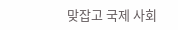맞잡고 국제 사회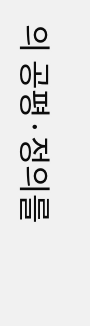의 공평·정의를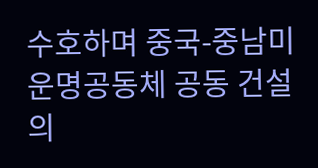수호하며 중국-중남미 운명공동체 공동 건설의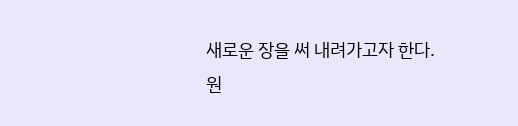새로운 장을 써 내려가고자 한다.
원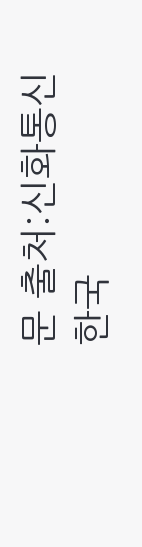문 출처:신화통신 한국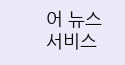어 뉴스 서비스